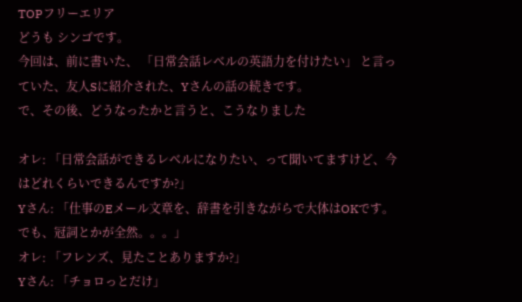TOPフリーエリア
どうも シンゴです。
今回は、前に書いた、 「日常会話レベルの英語力を付けたい」 と言っていた、友人Sに紹介された、Yさんの話の続きです。
で、その後、どうなったかと言うと、こうなりました

オレ: 「日常会話ができるレベルになりたい、って聞いてますけど、今はどれくらいできるんですか?」
Yさん: 「仕事のEメール文章を、辞書を引きながらで大体はOKです。でも、冠詞とかが全然。。。」
オレ: 「フレンズ、見たことありますか?」
Yさん: 「チョロっとだけ」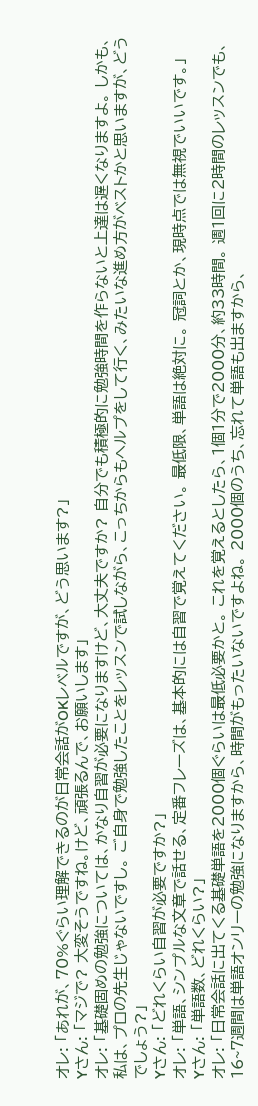オレ: 「あれが、70%ぐらい理解できるのが日常会話がOKレベルですが、どう思います?」
Yさん: 「マジで? 大変そうですね。けど、頑張るんで、お願いします」
オレ: 「基礎固めの勉強については、かなり自習が必要になりますけど、大丈夫ですか? 自分でも積極的に勉強時間を作らないと上達は遅くなりますよ。 しかも、私は、プロの先生じゃないですし。 ご自身で勉強したことをレッスンで試しながら、こっちからもヘルプをして行く、みたいな進め方がベストかと思いますが、どうでしょう?」
Yさん: 「どれくらい自習が必要ですか?」
オレ: 「単語、シンプルな文章で話せる、定番フレーズは、基本的には自習で覚えてください。 最低限、単語は絶対に。 冠詞とか、現時点では無視でいいです。」
Yさん: 「単語数、どれくらい?」
オレ: 「日常会話に出てくる基礎単語を2000個ぐらいは最低必要かと。 これを覚えるとしたら、1個1分で2000分、約33時間。 週1回に2時間のレッスンでも、16~7週間は単語オンリーの勉強になりますから、時間がもったいないですよね。 2000個のうち、忘れて単語も出ますから、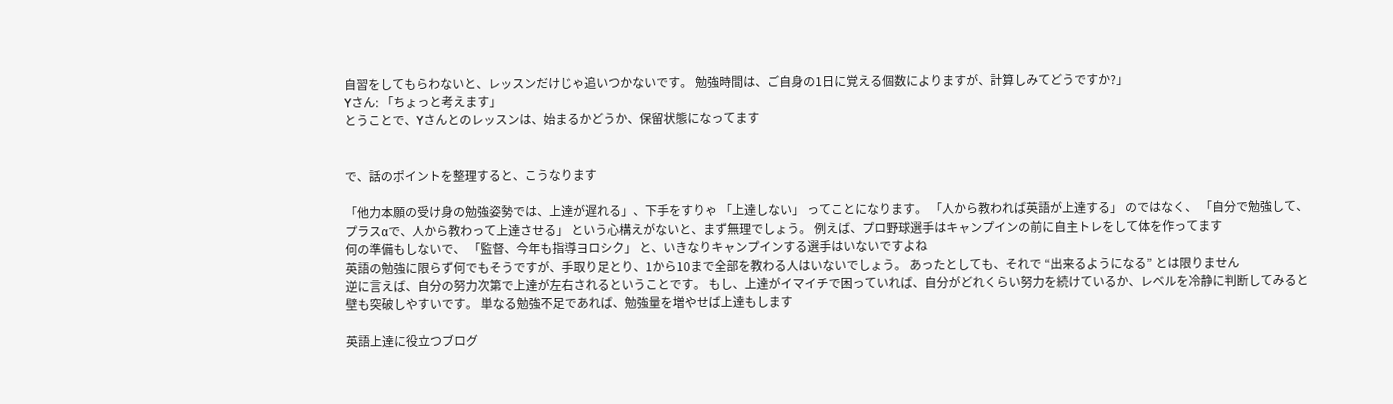自習をしてもらわないと、レッスンだけじゃ追いつかないです。 勉強時間は、ご自身の1日に覚える個数によりますが、計算しみてどうですか?」
Yさん: 「ちょっと考えます」
とうことで、Yさんとのレッスンは、始まるかどうか、保留状態になってます


で、話のポイントを整理すると、こうなります

「他力本願の受け身の勉強姿勢では、上達が遅れる」、下手をすりゃ 「上達しない」 ってことになります。 「人から教われば英語が上達する」 のではなく、 「自分で勉強して、プラスαで、人から教わって上達させる」 という心構えがないと、まず無理でしょう。 例えば、プロ野球選手はキャンプインの前に自主トレをして体を作ってます
何の準備もしないで、 「監督、今年も指導ヨロシク」 と、いきなりキャンプインする選手はいないですよね
英語の勉強に限らず何でもそうですが、手取り足とり、1から10まで全部を教わる人はいないでしょう。 あったとしても、それで “出来るようになる” とは限りません
逆に言えば、自分の努力次第で上達が左右されるということです。 もし、上達がイマイチで困っていれば、自分がどれくらい努力を続けているか、レベルを冷静に判断してみると壁も突破しやすいです。 単なる勉強不足であれば、勉強量を増やせば上達もします

英語上達に役立つブログ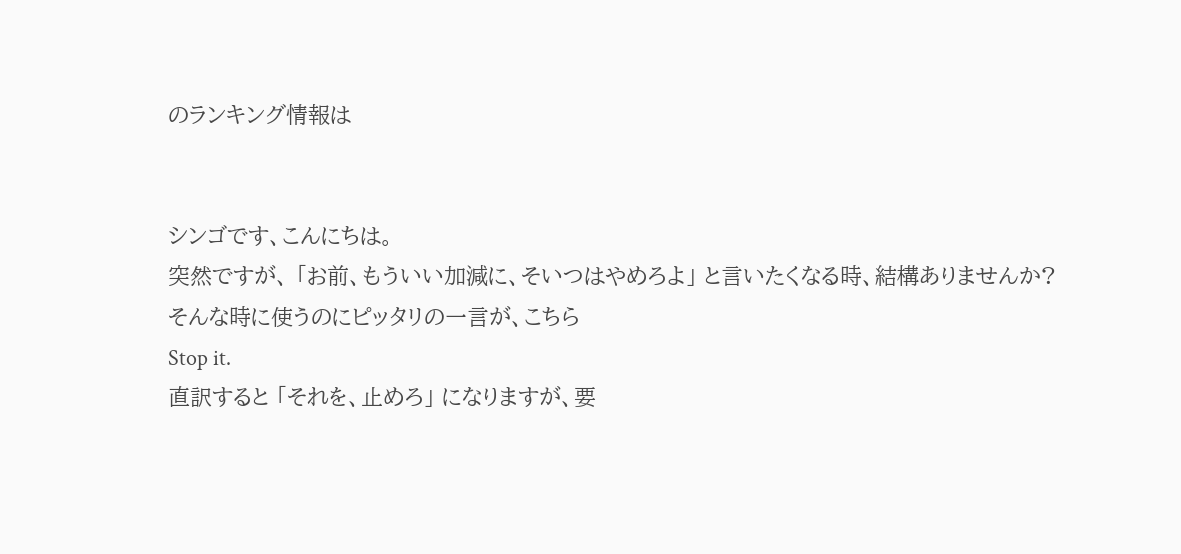のランキング情報は


シンゴです、こんにちは。
突然ですが、 「お前、もういい加減に、そいつはやめろよ」 と言いたくなる時、結構ありませんか?
そんな時に使うのにピッタリの一言が、こちら
Stop it.
直訳すると 「それを、止めろ」 になりますが、要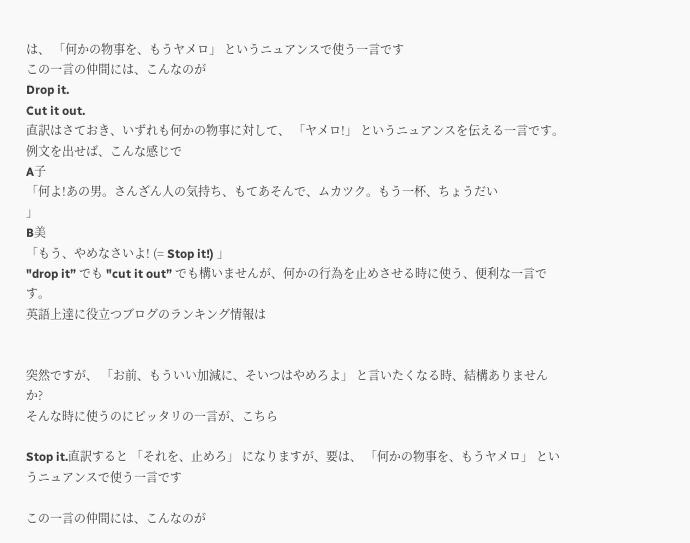は、 「何かの物事を、もうヤメロ」 というニュアンスで使う一言です
この一言の仲間には、こんなのが
Drop it.
Cut it out.
直訳はさておき、いずれも何かの物事に対して、 「ヤメロ!」 というニュアンスを伝える一言です。
例文を出せば、こんな感じで
A子
「何よ!あの男。さんざん人の気持ち、もてあそんで、ムカツク。もう一杯、ちょうだい
」
B美
「もう、やめなさいよ! (= Stop it!) 」
"drop it” でも "cut it out” でも構いませんが、何かの行為を止めさせる時に使う、便利な一言です。
英語上達に役立つブログのランキング情報は


突然ですが、 「お前、もういい加減に、そいつはやめろよ」 と言いたくなる時、結構ありませんか?
そんな時に使うのにピッタリの一言が、こちら

Stop it.直訳すると 「それを、止めろ」 になりますが、要は、 「何かの物事を、もうヤメロ」 というニュアンスで使う一言です

この一言の仲間には、こんなのが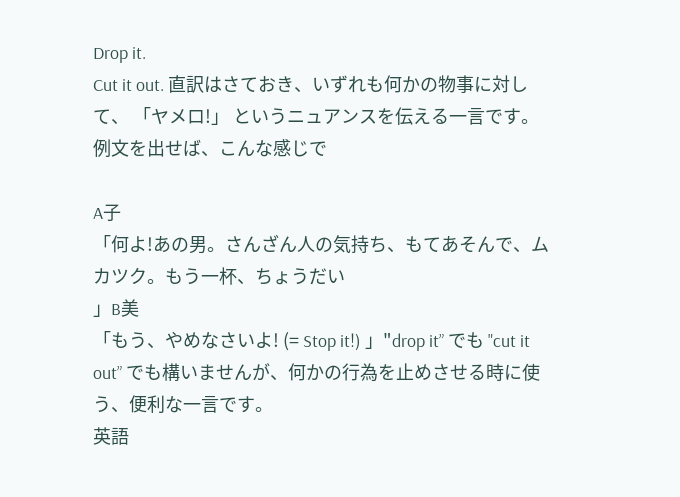Drop it.
Cut it out. 直訳はさておき、いずれも何かの物事に対して、 「ヤメロ!」 というニュアンスを伝える一言です。
例文を出せば、こんな感じで

A子
「何よ!あの男。さんざん人の気持ち、もてあそんで、ムカツク。もう一杯、ちょうだい
」B美
「もう、やめなさいよ! (= Stop it!) 」"drop it” でも "cut it out” でも構いませんが、何かの行為を止めさせる時に使う、便利な一言です。
英語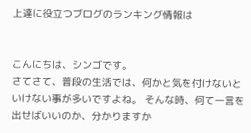上達に役立つブログのランキング情報は


こんにちは、シンゴです。
さてさて、普段の生活では、何かと気を付けないといけない事が多いですよね。 そんな時、何て一言を出せばいいのか、分かりますか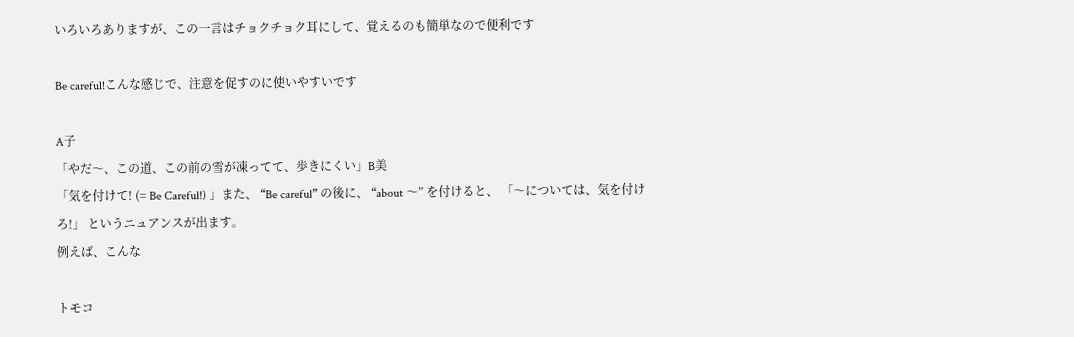いろいろありますが、この一言はチョクチョク耳にして、覚えるのも簡単なので便利です

Be careful!こんな感じで、注意を促すのに使いやすいです

A子
「やだ〜、この道、この前の雪が凍ってて、歩きにくい」B美
「気を付けて! (= Be Careful!) 」また、 “Be careful” の後に、 “about 〜” を付けると、 「〜については、気を付けろ!」 というニュアンスが出ます。
例えば、こんな

トモコ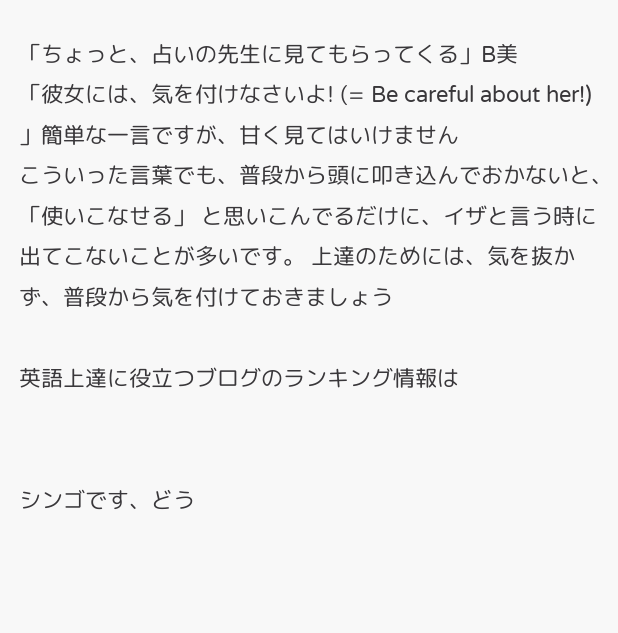「ちょっと、占いの先生に見てもらってくる」B美
「彼女には、気を付けなさいよ! (= Be careful about her!) 」簡単な一言ですが、甘く見てはいけません
こういった言葉でも、普段から頭に叩き込んでおかないと、 「使いこなせる」 と思いこんでるだけに、イザと言う時に出てこないことが多いです。 上達のためには、気を抜かず、普段から気を付けておきましょう

英語上達に役立つブログのランキング情報は


シンゴです、どう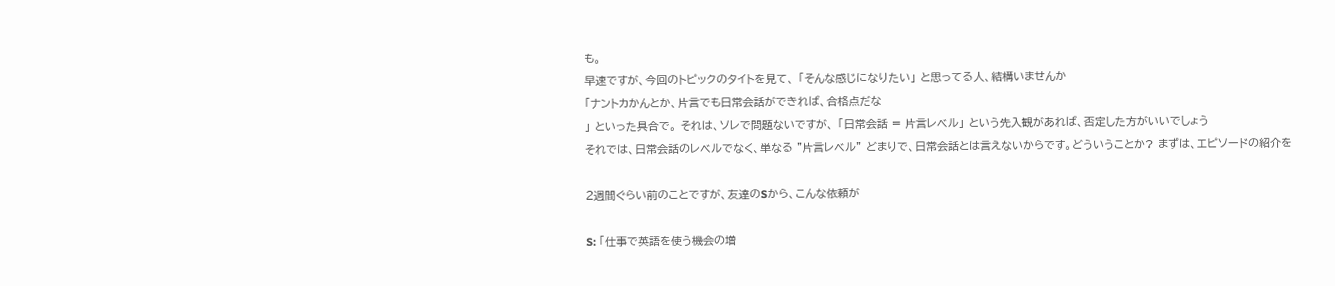も。
早速ですが、今回のトピックのタイトを見て、 「そんな感じになりたい」 と思ってる人、結構いませんか
「ナントカかんとか、片言でも日常会話ができれば、合格点だな
」 といった具合で。 それは、ソレで問題ないですが、 「日常会話 = 片言レベル」 という先入観があれば、否定した方がいいでしょう
それでは、日常会話のレベルでなく、単なる "片言レベル” どまりで、日常会話とは言えないからです。どういうことか? まずは、エピソードの紹介を

2週間ぐらい前のことですが、友達のSから、こんな依頼が

S: 「仕事で英語を使う機会の増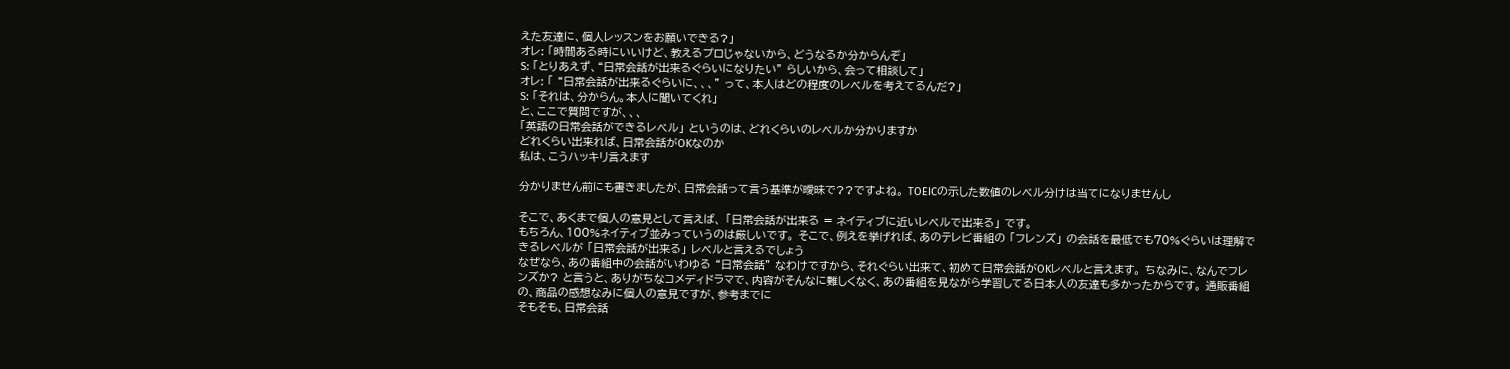えた友達に、個人レッスンをお願いできる?」
オレ: 「時間ある時にいいけど、教えるプロじゃないから、どうなるか分からんぞ」
S: 「とりあえず、“日常会話が出来るぐらいになりたい” らしいから、会って相談して」
オレ: 「 “日常会話が出来るぐらいに、、、” って、本人はどの程度のレベルを考えてるんだ?」
S: 「それは、分からん。本人に聞いてくれ」
と、ここで質問ですが、、、
「英語の日常会話ができるレベル」 というのは、どれくらいのレベルか分かりますか
どれくらい出来れば、日常会話がOKなのか
私は、こうハッキリ言えます

分かりません前にも書きましたが、日常会話って言う基準が曖昧で??ですよね。 TOEICの示した数値のレベル分けは当てになりませんし

そこで、あくまで個人の意見として言えば、 「日常会話が出来る = ネイティブに近いレベルで出来る」 です。
もちろん、100%ネイティブ並みっていうのは厳しいです。 そこで、例えを挙げれば、あのテレビ番組の 「フレンズ」 の会話を最低でも70%ぐらいは理解できるレベルが 「日常会話が出来る」 レベルと言えるでしょう
なぜなら、あの番組中の会話がいわゆる “日常会話” なわけですから、それぐらい出来て、初めて日常会話がOKレベルと言えます。 ちなみに、なんでフレンズか? と言うと、ありがちなコメディドラマで、内容がそんなに難しくなく、あの番組を見ながら学習してる日本人の友達も多かったからです。 通販番組の、商品の感想なみに個人の意見ですが、参考までに
そもそも、日常会話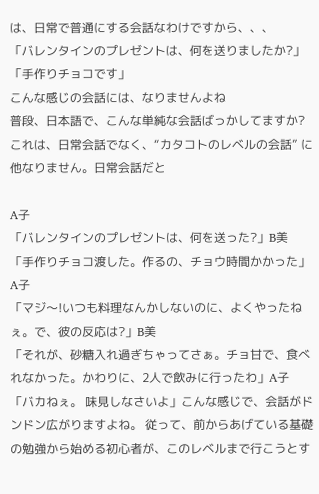は、日常で普通にする会話なわけですから、、、
「バレンタインのプレゼントは、何を送りましたか?」
「手作りチョコです」
こんな感じの会話には、なりませんよね
普段、日本語で、こんな単純な会話ばっかしてますか? これは、日常会話でなく、“カタコトのレベルの会話” に他なりません。日常会話だと

A子
「バレンタインのプレゼントは、何を送った?」B美
「手作りチョコ渡した。作るの、チョウ時間かかった」A子
「マジ〜!いつも料理なんかしないのに、よくやったねぇ。で、彼の反応は?」B美
「それが、砂糖入れ過ぎちゃってさぁ。チョ甘で、食べれなかった。かわりに、2人で飲みに行ったわ」A子
「バカねぇ。 味見しなさいよ」こんな感じで、会話がドンドン広がりますよね。 従って、前からあげている基礎の勉強から始める初心者が、このレベルまで行こうとす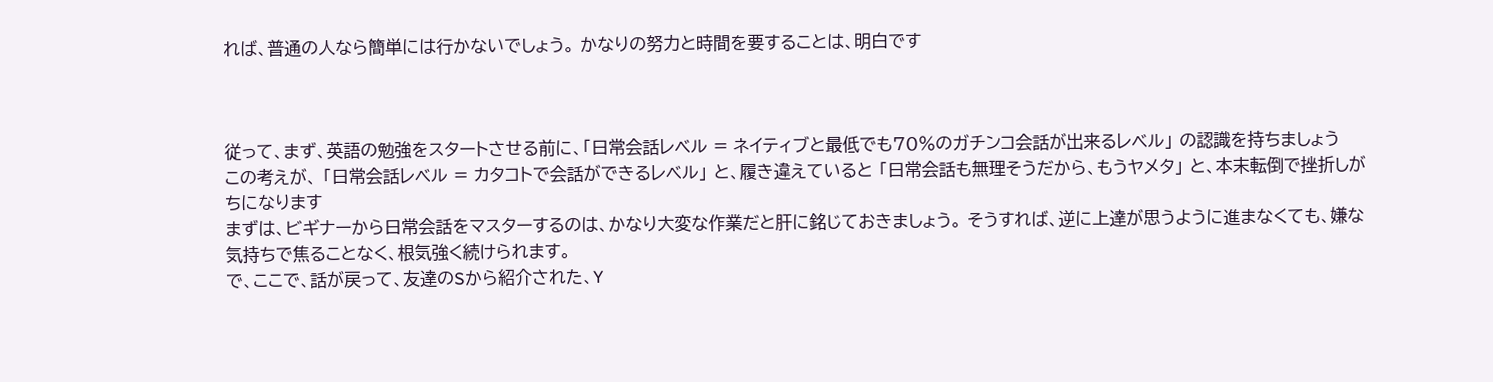れば、普通の人なら簡単には行かないでしょう。 かなりの努力と時間を要することは、明白です



従って、まず、英語の勉強をスタートさせる前に、「日常会話レベル = ネイティブと最低でも70%のガチンコ会話が出来るレベル」 の認識を持ちましょう
この考えが、 「日常会話レベル = カタコトで会話ができるレベル」 と、履き違えていると 「日常会話も無理そうだから、もうヤメタ」 と、本末転倒で挫折しがちになります
まずは、ビギナーから日常会話をマスターするのは、かなり大変な作業だと肝に銘じておきましょう。 そうすれば、逆に上達が思うように進まなくても、嫌な気持ちで焦ることなく、根気強く続けられます。
で、ここで、話が戻って、友達のSから紹介された、Y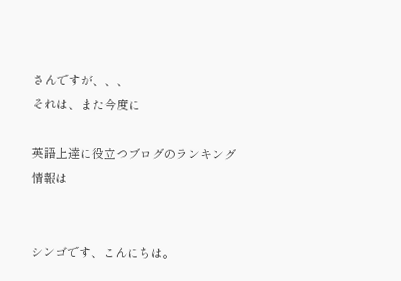さんですが、、、
それは、また今度に

英語上達に役立つブログのランキング情報は


シンゴです、こんにちは。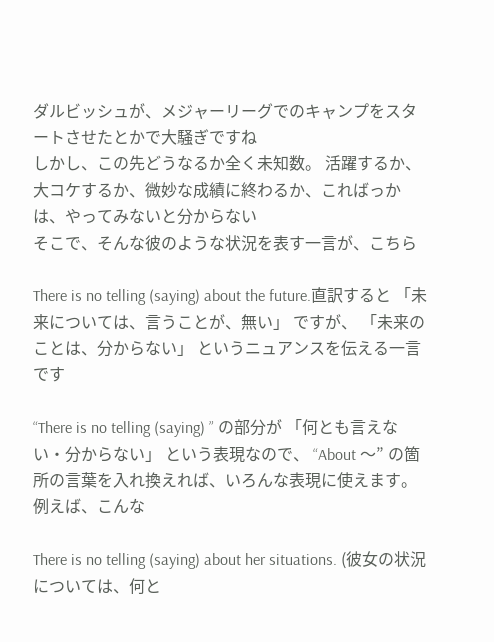ダルビッシュが、メジャーリーグでのキャンプをスタートさせたとかで大騒ぎですね
しかし、この先どうなるか全く未知数。 活躍するか、大コケするか、微妙な成績に終わるか、こればっかは、やってみないと分からない
そこで、そんな彼のような状況を表す一言が、こちら

There is no telling (saying) about the future.直訳すると 「未来については、言うことが、無い」 ですが、 「未来のことは、分からない」 というニュアンスを伝える一言です

“There is no telling (saying) ” の部分が 「何とも言えない・分からない」 という表現なので、 “About 〜” の箇所の言葉を入れ換えれば、いろんな表現に使えます。
例えば、こんな

There is no telling (saying) about her situations. (彼女の状況については、何と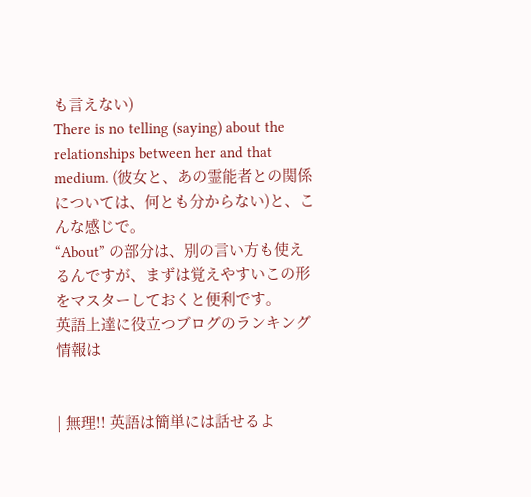も言えない)
There is no telling (saying) about the relationships between her and that medium. (彼女と、あの霊能者との関係については、何とも分からない)と、こんな感じで。
“About” の部分は、別の言い方も使えるんですが、まずは覚えやすいこの形をマスターしておくと便利です。
英語上達に役立つブログのランキング情報は


| 無理!! 英語は簡単には話せるよ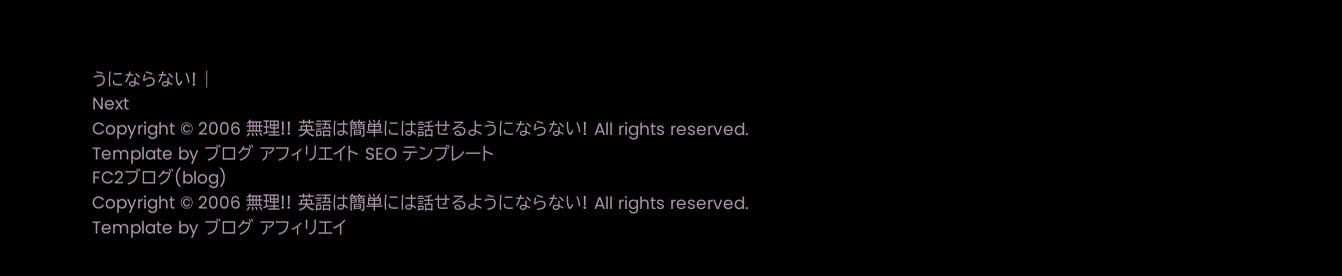うにならない! |
Next
Copyright © 2006 無理!! 英語は簡単には話せるようにならない! All rights reserved.
Template by ブログ アフィリエイト SEO テンプレート
FC2ブログ(blog)
Copyright © 2006 無理!! 英語は簡単には話せるようにならない! All rights reserved.
Template by ブログ アフィリエイ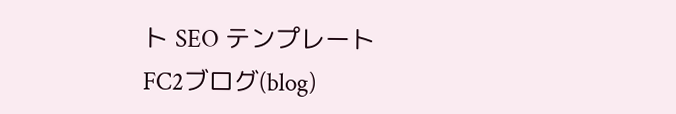ト SEO テンプレート
FC2ブログ(blog)